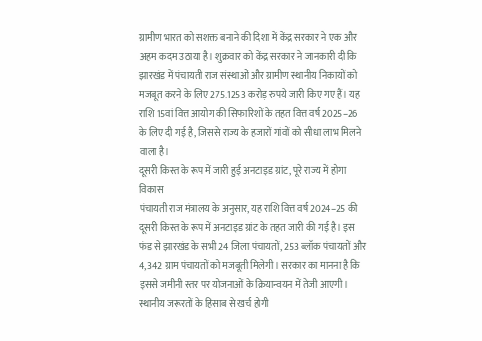ग्रामीण भारत को सशक्त बनाने की दिशा में केंद्र सरकार ने एक और अहम कदम उठाया है। शुक्रवार को केंद्र सरकार ने जानकारी दी कि झारखंड में पंचायती राज संस्थाओं और ग्रामीण स्थानीय निकायों को मजबूत करने के लिए 275.1253 करोड़ रुपये जारी किए गए हैं। यह राशि 15वां वित्त आयोग की सिफारिशों के तहत वित्त वर्ष 2025–26 के लिए दी गई है, जिससे राज्य के हजारों गांवों को सीधा लाभ मिलने वाला है।
दूसरी किस्त के रूप में जारी हुई अनटाइड ग्रांट, पूरे राज्य में होगा विकास
पंचायती राज मंत्रालय के अनुसार, यह राशि वित्त वर्ष 2024–25 की दूसरी किस्त के रूप में अनटाइड ग्रांट के तहत जारी की गई है। इस फंड से झारखंड के सभी 24 जिला पंचायतों, 253 ब्लॉक पंचायतों और 4,342 ग्राम पंचायतों को मजबूती मिलेगी। सरकार का मानना है कि इससे जमीनी स्तर पर योजनाओं के क्रियान्वयन में तेजी आएगी।
स्थानीय जरूरतों के हिसाब से खर्च होगी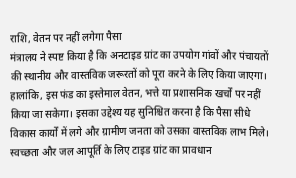राशि, वेतन पर नहीं लगेगा पैसा
मंत्रालय ने स्पष्ट किया है कि अनटाइड ग्रांट का उपयोग गांवों और पंचायतों की स्थानीय और वास्तविक जरूरतों को पूरा करने के लिए किया जाएगा। हालांकि, इस फंड का इस्तेमाल वेतन, भत्ते या प्रशासनिक खर्चों पर नहीं किया जा सकेगा। इसका उद्देश्य यह सुनिश्चित करना है कि पैसा सीधे विकास कार्यों में लगे और ग्रामीण जनता को उसका वास्तविक लाभ मिले।
स्वच्छता और जल आपूर्ति के लिए टाइड ग्रांट का प्रावधान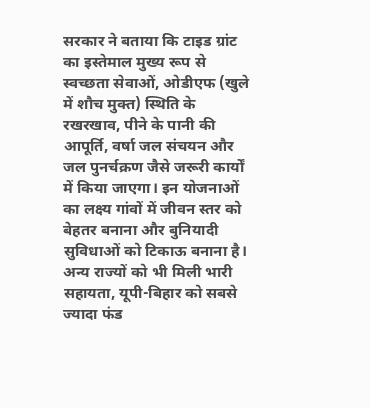सरकार ने बताया कि टाइड ग्रांट का इस्तेमाल मुख्य रूप से स्वच्छता सेवाओं, ओडीएफ (खुले में शौच मुक्त) स्थिति के रखरखाव, पीने के पानी की आपूर्ति, वर्षा जल संचयन और जल पुनर्चक्रण जैसे जरूरी कार्यों में किया जाएगा। इन योजनाओं का लक्ष्य गांवों में जीवन स्तर को बेहतर बनाना और बुनियादी सुविधाओं को टिकाऊ बनाना है।
अन्य राज्यों को भी मिली भारी सहायता, यूपी-बिहार को सबसे ज्यादा फंड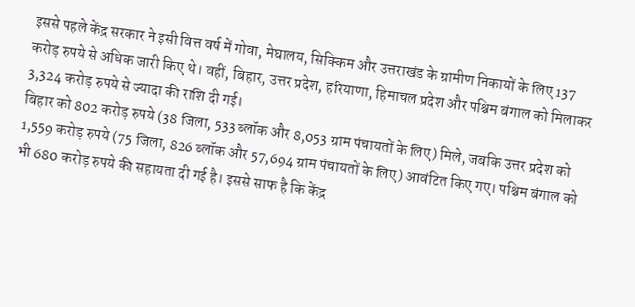इससे पहले केंद्र सरकार ने इसी वित्त वर्ष में गोवा, मेघालय, सिक्किम और उत्तराखंड के ग्रामीण निकायों के लिए 137 करोड़ रुपये से अधिक जारी किए थे। वहीं, बिहार, उत्तर प्रदेश, हरियाणा, हिमाचल प्रदेश और पश्चिम बंगाल को मिलाकर 3,324 करोड़ रुपये से ज्यादा की राशि दी गई।
बिहार को 802 करोड़ रुपये (38 जिला, 533 ब्लॉक और 8,053 ग्राम पंचायतों के लिए) मिले, जबकि उत्तर प्रदेश को 1,559 करोड़ रुपये (75 जिला, 826 ब्लॉक और 57,694 ग्राम पंचायतों के लिए) आवंटित किए गए। पश्चिम बंगाल को भी 680 करोड़ रुपये की सहायता दी गई है। इससे साफ है कि केंद्र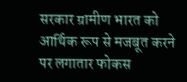सरकार ग्रामीण भारत को आर्थिक रूप से मजबूत करने पर लगातार फोकस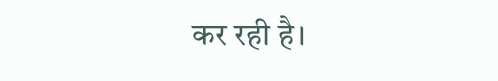कर रही है।